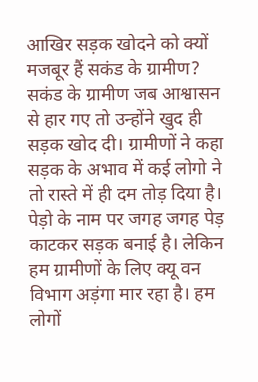आखिर सड़क खोदने को क्यों मजबूर हैं सकंड के ग्रामीण?
सकंड के ग्रामीण जब आश्वासन से हार गए तो उन्होंने खुद ही सड़क खोद दी। ग्रामीणों ने कहा सड़क के अभाव में कई लोगो ने तो रास्ते में ही दम तोड़ दिया है। पेड़ो के नाम पर जगह जगह पेड़ काटकर सड़क बनाई है। लेकिन हम ग्रामीणों के लिए क्यू वन विभाग अड़ंगा मार रहा है। हम लोगों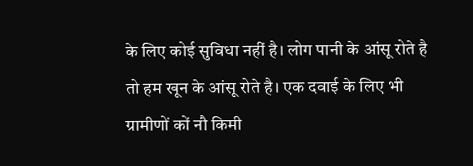के लिए कोई सुविधा नहीं है। लोग पानी के आंसू रोते है तो हम खून के आंसू रोते है। एक दवाई के लिए भी ग्रामीणों कों नौ किमी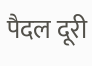पैदल दूरी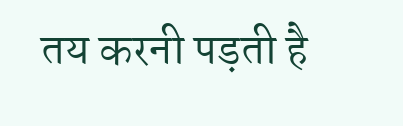तय करनी पड़ती है